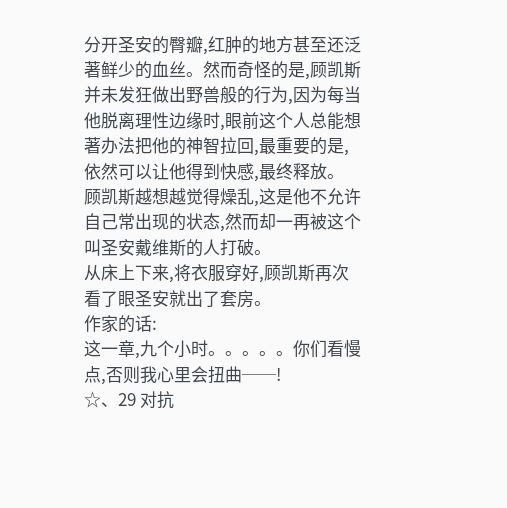分开圣安的臀瓣,红肿的地方甚至还泛著鲜少的血丝。然而奇怪的是,顾凯斯并未发狂做出野兽般的行为,因为每当他脱离理性边缘时,眼前这个人总能想著办法把他的神智拉回,最重要的是,依然可以让他得到快感,最终释放。
顾凯斯越想越觉得燥乱,这是他不允许自己常出现的状态,然而却一再被这个叫圣安戴维斯的人打破。
从床上下来,将衣服穿好,顾凯斯再次看了眼圣安就出了套房。
作家的话:
这一章,九个小时。。。。。你们看慢点,否则我心里会扭曲──!
☆、29 对抗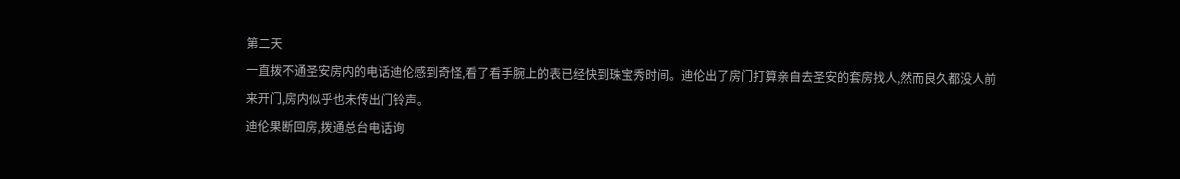第二天
一直拨不通圣安房内的电话迪伦感到奇怪,看了看手腕上的表已经快到珠宝秀时间。迪伦出了房门打算亲自去圣安的套房找人,然而良久都没人前来开门,房内似乎也未传出门铃声。
迪伦果断回房,拨通总台电话询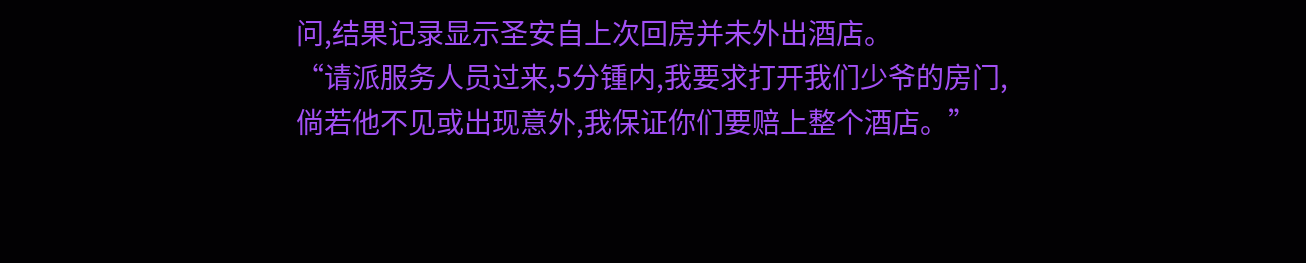问,结果记录显示圣安自上次回房并未外出酒店。
“请派服务人员过来,5分锺内,我要求打开我们少爷的房门,倘若他不见或出现意外,我保证你们要赔上整个酒店。”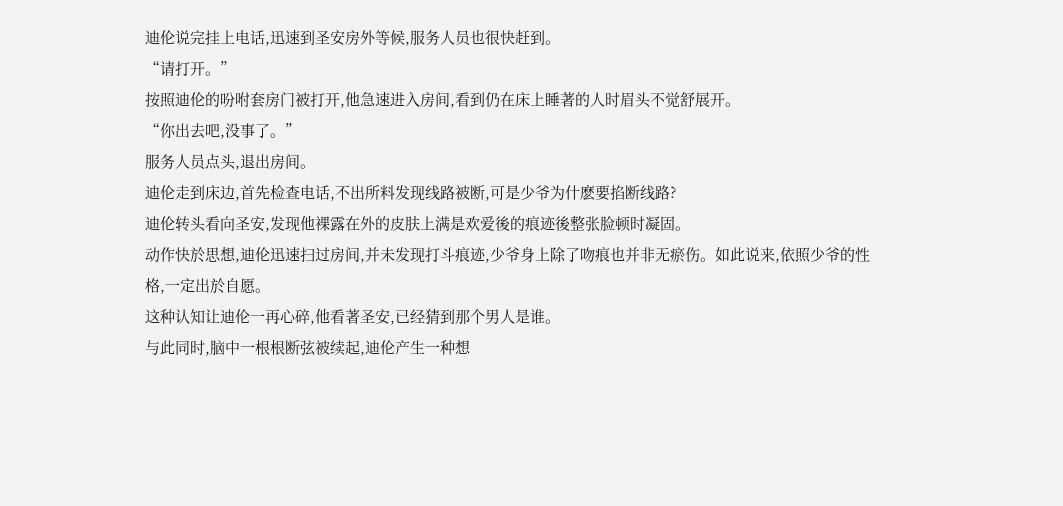迪伦说完挂上电话,迅速到圣安房外等候,服务人员也很快赶到。
“请打开。”
按照迪伦的吩咐套房门被打开,他急速进入房间,看到仍在床上睡著的人时眉头不觉舒展开。
“你出去吧,没事了。”
服务人员点头,退出房间。
迪伦走到床边,首先检查电话,不出所料发现线路被断,可是少爷为什麽要掐断线路?
迪伦转头看向圣安,发现他裸露在外的皮肤上满是欢爱後的痕迹後整张脸顿时凝固。
动作快於思想,迪伦迅速扫过房间,并未发现打斗痕迹,少爷身上除了吻痕也并非无瘀伤。如此说来,依照少爷的性格,一定出於自愿。
这种认知让迪伦一再心碎,他看著圣安,已经猜到那个男人是谁。
与此同时,脑中一根根断弦被续起,迪伦产生一种想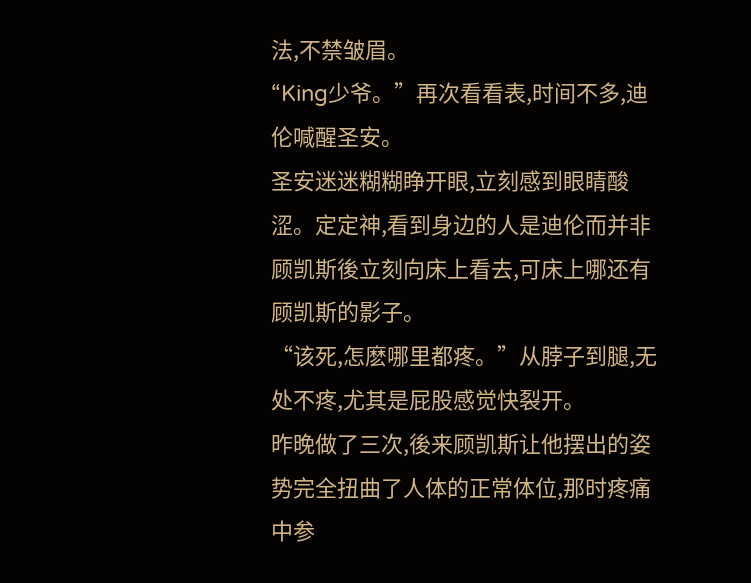法,不禁皱眉。
“King少爷。”再次看看表,时间不多,迪伦喊醒圣安。
圣安迷迷糊糊睁开眼,立刻感到眼睛酸涩。定定神,看到身边的人是迪伦而并非顾凯斯後立刻向床上看去,可床上哪还有顾凯斯的影子。
“该死,怎麽哪里都疼。”从脖子到腿,无处不疼,尤其是屁股感觉快裂开。
昨晚做了三次,後来顾凯斯让他摆出的姿势完全扭曲了人体的正常体位,那时疼痛中参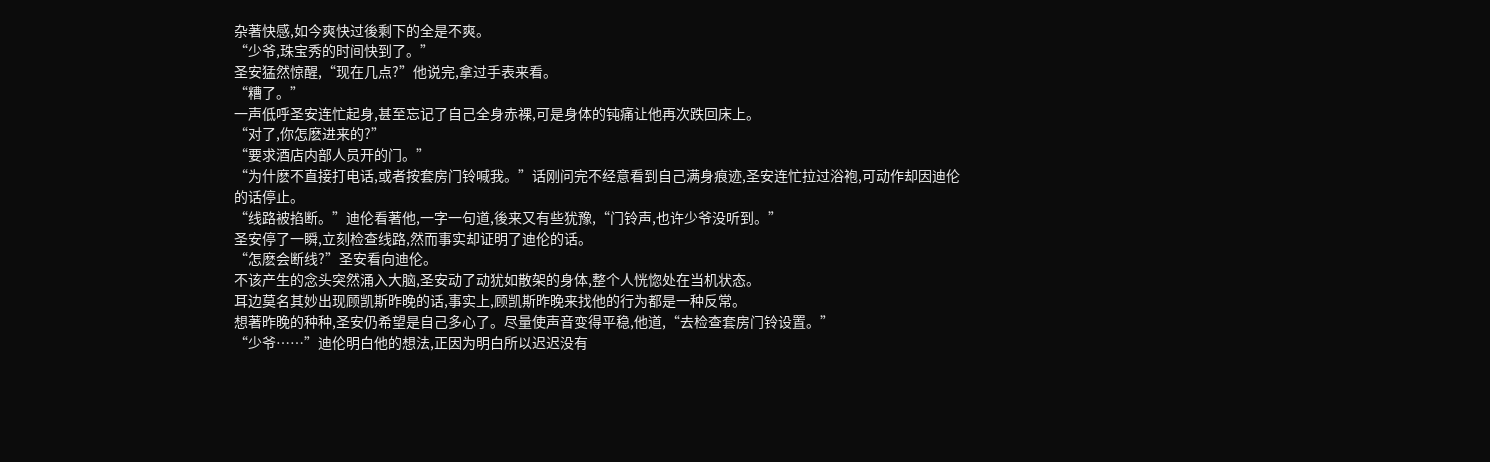杂著快感,如今爽快过後剩下的全是不爽。
“少爷,珠宝秀的时间快到了。”
圣安猛然惊醒,“现在几点?”他说完,拿过手表来看。
“糟了。”
一声低呼圣安连忙起身,甚至忘记了自己全身赤裸,可是身体的钝痛让他再次跌回床上。
“对了,你怎麽进来的?”
“要求酒店内部人员开的门。”
“为什麽不直接打电话,或者按套房门铃喊我。”话刚问完不经意看到自己满身痕迹,圣安连忙拉过浴袍,可动作却因迪伦的话停止。
“线路被掐断。”迪伦看著他,一字一句道,後来又有些犹豫,“门铃声,也许少爷没听到。”
圣安停了一瞬,立刻检查线路,然而事实却证明了迪伦的话。
“怎麽会断线?”圣安看向迪伦。
不该产生的念头突然涌入大脑,圣安动了动犹如散架的身体,整个人恍惚处在当机状态。
耳边莫名其妙出现顾凯斯昨晚的话,事实上,顾凯斯昨晚来找他的行为都是一种反常。
想著昨晚的种种,圣安仍希望是自己多心了。尽量使声音变得平稳,他道,“去检查套房门铃设置。”
“少爷……”迪伦明白他的想法,正因为明白所以迟迟没有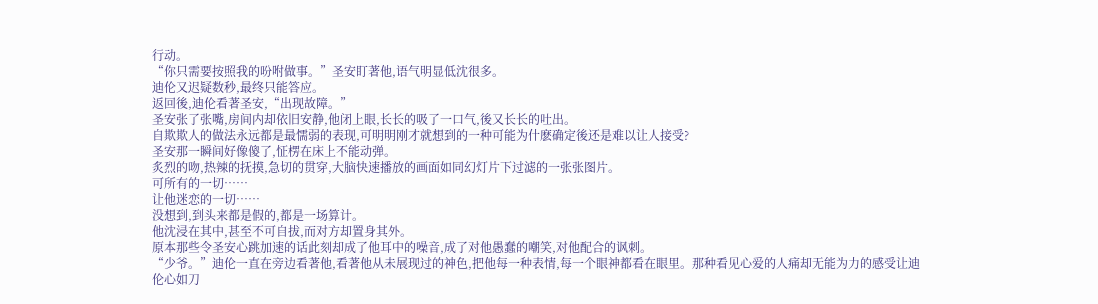行动。
“你只需要按照我的吩咐做事。”圣安盯著他,语气明显低沈很多。
迪伦又迟疑数秒,最终只能答应。
返回後,迪伦看著圣安,“出现故障。”
圣安张了张嘴,房间内却依旧安静,他闭上眼,长长的吸了一口气,後又长长的吐出。
自欺欺人的做法永远都是最懦弱的表现,可明明刚才就想到的一种可能为什麽确定後还是难以让人接受?
圣安那一瞬间好像傻了,怔楞在床上不能动弹。
炙烈的吻,热辣的抚摸,急切的贯穿,大脑快速播放的画面如同幻灯片下过滤的一张张图片。
可所有的一切……
让他迷恋的一切……
没想到,到头来都是假的,都是一场算计。
他沈浸在其中,甚至不可自拔,而对方却置身其外。
原本那些令圣安心跳加速的话此刻却成了他耳中的噪音,成了对他愚蠢的嘲笑,对他配合的讽刺。
“少爷。”迪伦一直在旁边看著他,看著他从未展现过的神色,把他每一种表情,每一个眼神都看在眼里。那种看见心爱的人痛却无能为力的感受让迪伦心如刀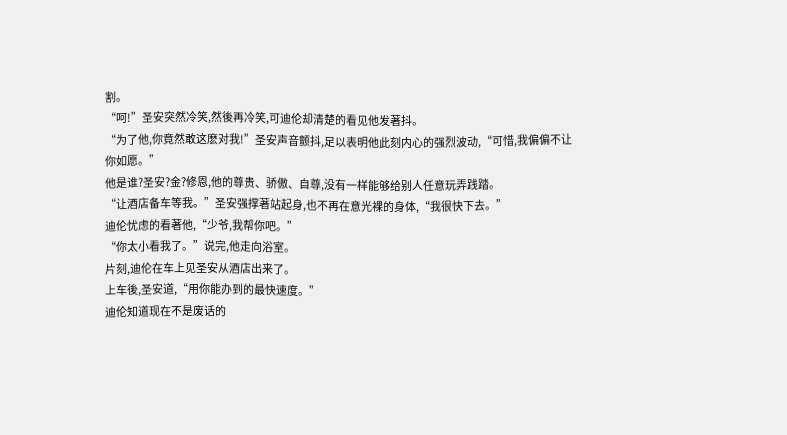割。
“呵!”圣安突然冷笑,然後再冷笑,可迪伦却清楚的看见他发著抖。
“为了他,你竟然敢这麽对我!”圣安声音颤抖,足以表明他此刻内心的强烈波动,“可惜,我偏偏不让你如愿。”
他是谁?圣安?金?修恩,他的尊贵、骄傲、自尊,没有一样能够给别人任意玩弄践踏。
“让酒店备车等我。”圣安强撑著站起身,也不再在意光裸的身体,“我很快下去。”
迪伦忧虑的看著他,“少爷,我帮你吧。”
“你太小看我了。”说完,他走向浴室。
片刻,迪伦在车上见圣安从酒店出来了。
上车後,圣安道,“用你能办到的最快速度。”
迪伦知道现在不是废话的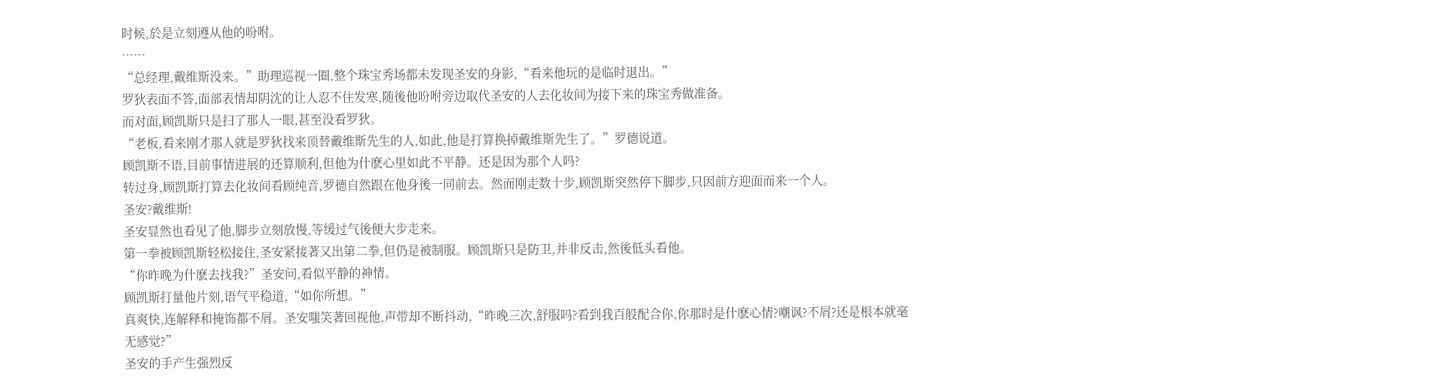时候,於是立刻遵从他的吩咐。
……
“总经理,戴维斯没来。”助理巡视一圈,整个珠宝秀场都未发现圣安的身影,“看来他玩的是临时退出。”
罗狄表面不答,面部表情却阴沈的让人忍不住发寒,随後他吩咐旁边取代圣安的人去化妆间为接下来的珠宝秀做准备。
而对面,顾凯斯只是扫了那人一眼,甚至没看罗狄。
“老板,看来刚才那人就是罗狄找来顶替戴维斯先生的人,如此,他是打算换掉戴维斯先生了。”罗德说道。
顾凯斯不语,目前事情进展的还算顺利,但他为什麽心里如此不平静。还是因为那个人吗?
转过身,顾凯斯打算去化妆间看顾纯音,罗德自然跟在他身後一同前去。然而刚走数十步,顾凯斯突然停下脚步,只因前方迎面而来一个人。
圣安?戴维斯!
圣安显然也看见了他,脚步立刻放慢,等缓过气後便大步走来。
第一拳被顾凯斯轻松接住,圣安紧接著又出第二拳,但仍是被制服。顾凯斯只是防卫,并非反击,然後低头看他。
“你昨晚为什麽去找我?”圣安问,看似平静的神情。
顾凯斯打量他片刻,语气平稳道,“如你所想。”
真爽快,连解释和掩饰都不屑。圣安嗤笑著回视他,声带却不断抖动,“昨晚三次,舒服吗?看到我百般配合你,你那时是什麽心情?嘲讽?不屑?还是根本就毫无感觉?”
圣安的手产生强烈反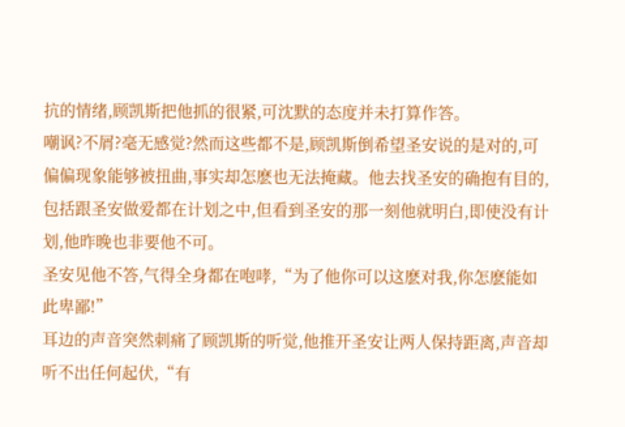抗的情绪,顾凯斯把他抓的很紧,可沈默的态度并未打算作答。
嘲讽?不屑?毫无感觉?然而这些都不是,顾凯斯倒希望圣安说的是对的,可偏偏现象能够被扭曲,事实却怎麽也无法掩藏。他去找圣安的确抱有目的,包括跟圣安做爱都在计划之中,但看到圣安的那一刻他就明白,即使没有计划,他昨晚也非要他不可。
圣安见他不答,气得全身都在咆哮,“为了他你可以这麽对我,你怎麽能如此卑鄙!”
耳边的声音突然刺痛了顾凯斯的听觉,他推开圣安让两人保持距离,声音却听不出任何起伏,“有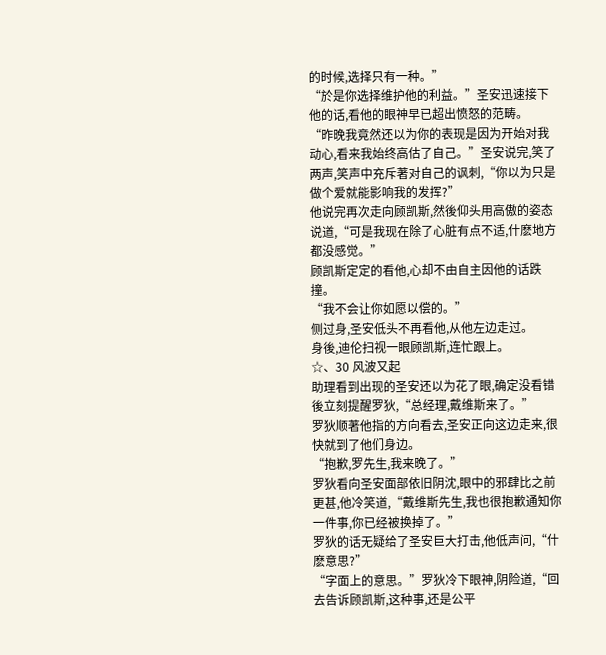的时候,选择只有一种。”
“於是你选择维护他的利益。”圣安迅速接下他的话,看他的眼神早已超出愤怒的范畴。
“昨晚我竟然还以为你的表现是因为开始对我动心,看来我始终高估了自己。”圣安说完,笑了两声,笑声中充斥著对自己的讽刺,“你以为只是做个爱就能影响我的发挥?”
他说完再次走向顾凯斯,然後仰头用高傲的姿态说道,“可是我现在除了心脏有点不适,什麽地方都没感觉。”
顾凯斯定定的看他,心却不由自主因他的话跌撞。
“我不会让你如愿以偿的。”
侧过身,圣安低头不再看他,从他左边走过。
身後,迪伦扫视一眼顾凯斯,连忙跟上。
☆、30 风波又起
助理看到出现的圣安还以为花了眼,确定没看错後立刻提醒罗狄,“总经理,戴维斯来了。”
罗狄顺著他指的方向看去,圣安正向这边走来,很快就到了他们身边。
“抱歉,罗先生,我来晚了。”
罗狄看向圣安面部依旧阴沈,眼中的邪肆比之前更甚,他冷笑道,“戴维斯先生,我也很抱歉通知你一件事,你已经被换掉了。”
罗狄的话无疑给了圣安巨大打击,他低声问,“什麽意思?”
“字面上的意思。”罗狄冷下眼神,阴险道,“回去告诉顾凯斯,这种事,还是公平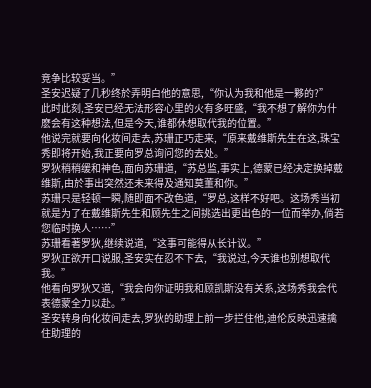竞争比较妥当。”
圣安迟疑了几秒终於弄明白他的意思,“你认为我和他是一夥的?”
此时此刻,圣安已经无法形容心里的火有多旺盛,“我不想了解你为什麽会有这种想法,但是今天,谁都休想取代我的位置。”
他说完就要向化妆间走去,苏珊正巧走来,“原来戴维斯先生在这,珠宝秀即将开始,我正要向罗总询问您的去处。”
罗狄稍稍缓和神色,面向苏珊道,“苏总监,事实上,德蒙已经决定换掉戴维斯,由於事出突然还未来得及通知莫董和你。”
苏珊只是轻顿一瞬,随即面不改色道,“罗总,这样不好吧。这场秀当初就是为了在戴维斯先生和顾先生之间挑选出更出色的一位而举办,倘若您临时换人……”
苏珊看著罗狄,继续说道,“这事可能得从长计议。”
罗狄正欲开口说服,圣安实在忍不下去,“我说过,今天谁也别想取代我。”
他看向罗狄又道,“我会向你证明我和顾凯斯没有关系,这场秀我会代表德蒙全力以赴。”
圣安转身向化妆间走去,罗狄的助理上前一步拦住他,迪伦反映迅速擒住助理的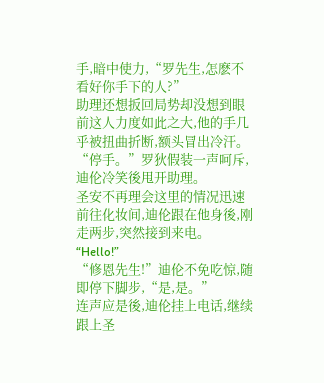手,暗中使力,“罗先生,怎麽不看好你手下的人?”
助理还想扳回局势却没想到眼前这人力度如此之大,他的手几乎被扭曲折断,额头冒出冷汗。
“停手。”罗狄假装一声呵斥,迪伦冷笑後甩开助理。
圣安不再理会这里的情况迅速前往化妆间,迪伦跟在他身後,刚走两步,突然接到来电。
“Hello!”
“修恩先生!”迪伦不免吃惊,随即停下脚步,“是,是。”
连声应是後,迪伦挂上电话,继续跟上圣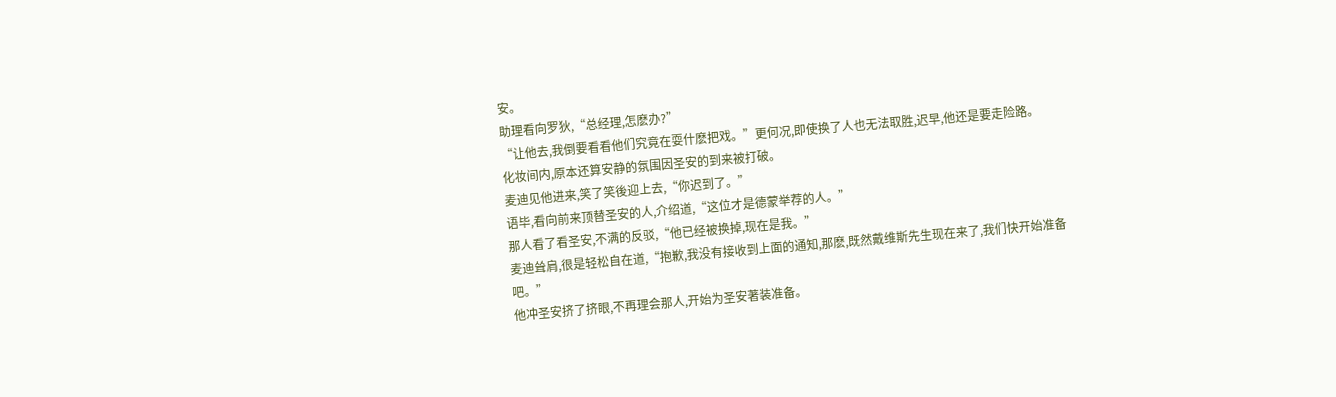安。
助理看向罗狄,“总经理,怎麽办?”
“让他去,我倒要看看他们究竟在耍什麽把戏。”更何况,即使换了人也无法取胜,迟早,他还是要走险路。
化妆间内,原本还算安静的氛围因圣安的到来被打破。
麦迪见他进来,笑了笑後迎上去,“你迟到了。”
语毕,看向前来顶替圣安的人,介绍道,“这位才是德蒙举荐的人。”
那人看了看圣安,不满的反驳,“他已经被换掉,现在是我。”
麦迪耸肩,很是轻松自在道,“抱歉,我没有接收到上面的通知,那麽,既然戴维斯先生现在来了,我们快开始准备吧。”
他冲圣安挤了挤眼,不再理会那人,开始为圣安著装准备。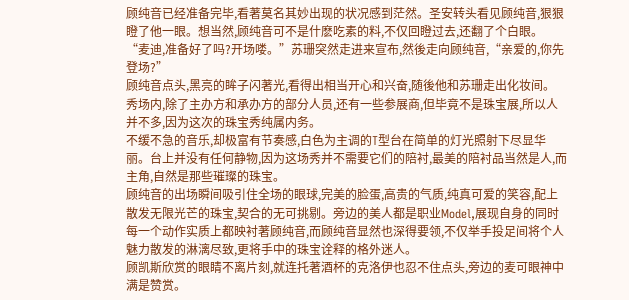顾纯音已经准备完毕,看著莫名其妙出现的状况感到茫然。圣安转头看见顾纯音,狠狠瞪了他一眼。想当然,顾纯音可不是什麽吃素的料,不仅回瞪过去,还翻了个白眼。
“麦迪,准备好了吗?开场喽。”苏珊突然走进来宣布,然後走向顾纯音,“亲爱的,你先登场?”
顾纯音点头,黑亮的眸子闪著光,看得出相当开心和兴奋,随後他和苏珊走出化妆间。
秀场内,除了主办方和承办方的部分人员,还有一些参展商,但毕竟不是珠宝展,所以人并不多,因为这次的珠宝秀纯属内务。
不缓不急的音乐,却极富有节奏感,白色为主调的T型台在简单的灯光照射下尽显华丽。台上并没有任何静物,因为这场秀并不需要它们的陪衬,最美的陪衬品当然是人,而主角,自然是那些璀璨的珠宝。
顾纯音的出场瞬间吸引住全场的眼球,完美的脸蛋,高贵的气质,纯真可爱的笑容,配上散发无限光芒的珠宝,契合的无可挑剔。旁边的美人都是职业Model,展现自身的同时每一个动作实质上都映衬著顾纯音,而顾纯音显然也深得要领,不仅举手投足间将个人魅力散发的淋漓尽致,更将手中的珠宝诠释的格外迷人。
顾凯斯欣赏的眼睛不离片刻,就连托著酒杯的克洛伊也忍不住点头,旁边的麦可眼神中满是赞赏。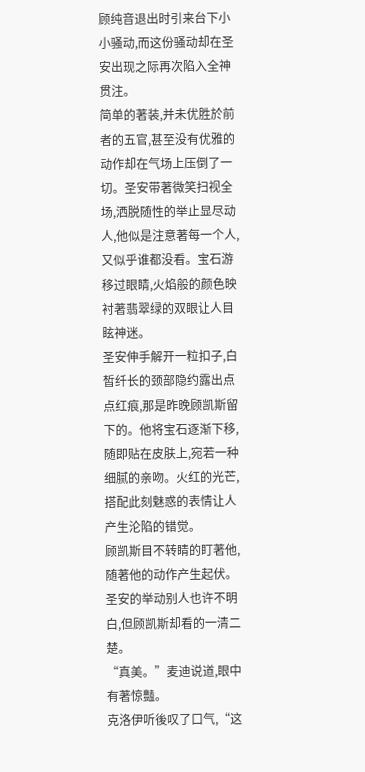顾纯音退出时引来台下小小骚动,而这份骚动却在圣安出现之际再次陷入全神贯注。
简单的著装,并未优胜於前者的五官,甚至没有优雅的动作却在气场上压倒了一切。圣安带著微笑扫视全场,洒脱随性的举止显尽动人,他似是注意著每一个人,又似乎谁都没看。宝石游移过眼睛,火焰般的颜色映衬著翡翠绿的双眼让人目眩神迷。
圣安伸手解开一粒扣子,白皙纤长的颈部隐约露出点点红痕,那是昨晚顾凯斯留下的。他将宝石逐渐下移,随即贴在皮肤上,宛若一种细腻的亲吻。火红的光芒,搭配此刻魅惑的表情让人产生沦陷的错觉。
顾凯斯目不转睛的盯著他,随著他的动作产生起伏。
圣安的举动别人也许不明白,但顾凯斯却看的一清二楚。
“真美。”麦迪说道,眼中有著惊豔。
克洛伊听後叹了口气,“这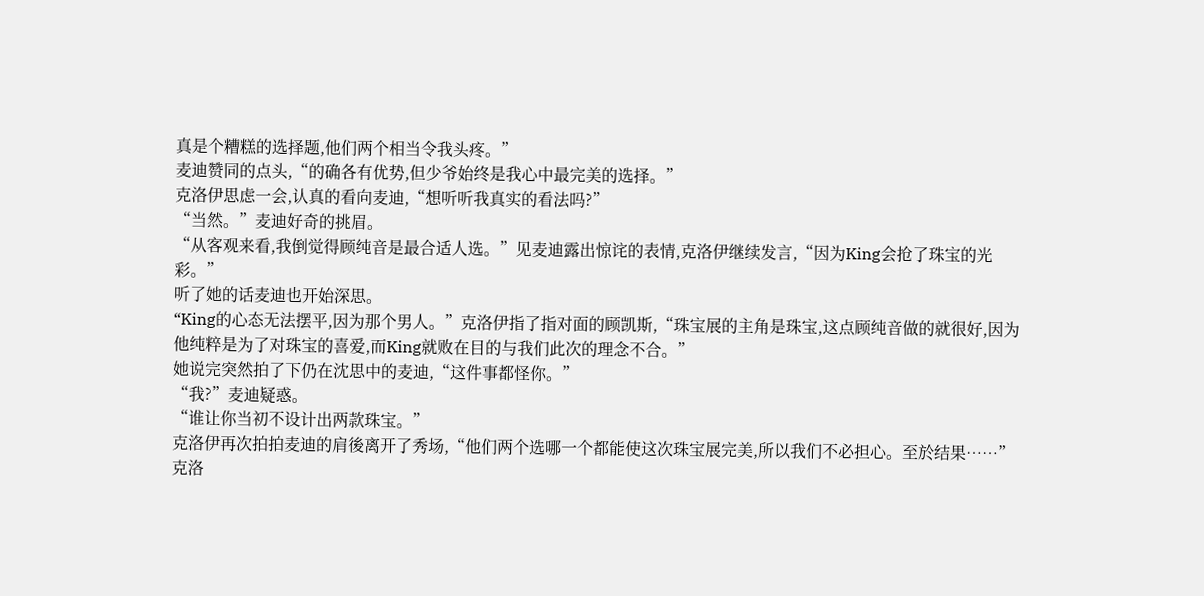真是个糟糕的选择题,他们两个相当令我头疼。”
麦迪赞同的点头,“的确各有优势,但少爷始终是我心中最完美的选择。”
克洛伊思虑一会,认真的看向麦迪,“想听听我真实的看法吗?”
“当然。”麦迪好奇的挑眉。
“从客观来看,我倒觉得顾纯音是最合适人选。”见麦迪露出惊诧的表情,克洛伊继续发言,“因为King会抢了珠宝的光彩。”
听了她的话麦迪也开始深思。
“King的心态无法摆平,因为那个男人。”克洛伊指了指对面的顾凯斯,“珠宝展的主角是珠宝,这点顾纯音做的就很好,因为他纯粹是为了对珠宝的喜爱,而King就败在目的与我们此次的理念不合。”
她说完突然拍了下仍在沈思中的麦迪,“这件事都怪你。”
“我?”麦迪疑惑。
“谁让你当初不设计出两款珠宝。”
克洛伊再次拍拍麦迪的肩後离开了秀场,“他们两个选哪一个都能使这次珠宝展完美,所以我们不必担心。至於结果……”
克洛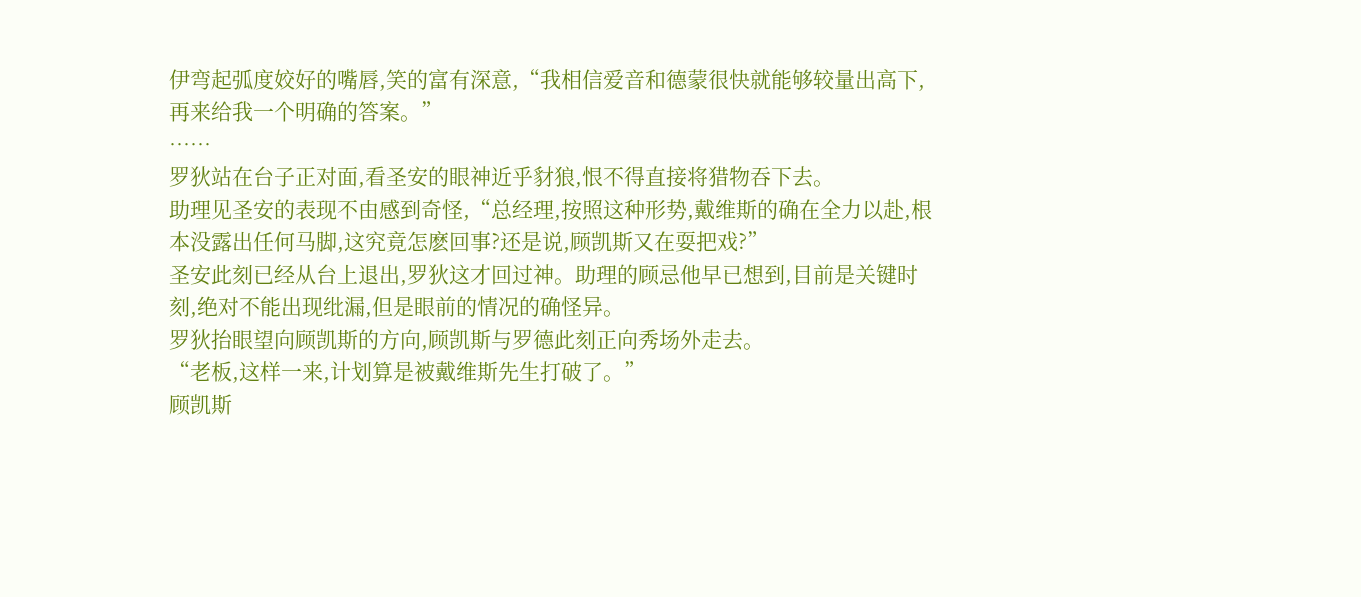伊弯起弧度姣好的嘴唇,笑的富有深意,“我相信爱音和德蒙很快就能够较量出高下,再来给我一个明确的答案。”
……
罗狄站在台子正对面,看圣安的眼神近乎豺狼,恨不得直接将猎物吞下去。
助理见圣安的表现不由感到奇怪,“总经理,按照这种形势,戴维斯的确在全力以赴,根本没露出任何马脚,这究竟怎麽回事?还是说,顾凯斯又在耍把戏?”
圣安此刻已经从台上退出,罗狄这才回过神。助理的顾忌他早已想到,目前是关键时刻,绝对不能出现纰漏,但是眼前的情况的确怪异。
罗狄抬眼望向顾凯斯的方向,顾凯斯与罗德此刻正向秀场外走去。
“老板,这样一来,计划算是被戴维斯先生打破了。”
顾凯斯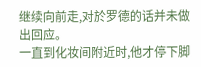继续向前走,对於罗德的话并未做出回应。
一直到化妆间附近时,他才停下脚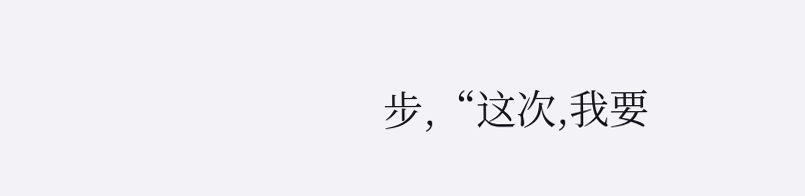步,“这次,我要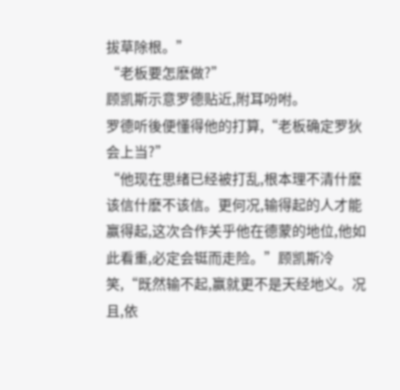拔草除根。”
“老板要怎麽做?”
顾凯斯示意罗德贴近,附耳吩咐。
罗德听後便懂得他的打算,“老板确定罗狄会上当?”
“他现在思绪已经被打乱,根本理不清什麽该信什麽不该信。更何况,输得起的人才能赢得起,这次合作关乎他在德蒙的地位,他如此看重,必定会铤而走险。”顾凯斯冷笑,“既然输不起,赢就更不是天经地义。况且,依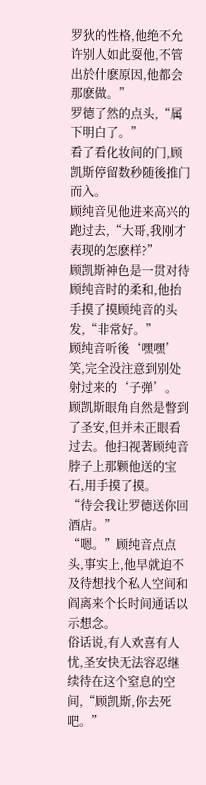罗狄的性格,他绝不允许别人如此耍他,不管出於什麽原因,他都会那麽做。”
罗德了然的点头,“属下明白了。”
看了看化妆间的门,顾凯斯停留数秒随後推门而入。
顾纯音见他进来高兴的跑过去,“大哥,我刚才表现的怎麽样?”
顾凯斯神色是一贯对待顾纯音时的柔和,他抬手摸了摸顾纯音的头发,“非常好。”
顾纯音听後‘嘿嘿’笑,完全没注意到别处射过来的‘子弹’。
顾凯斯眼角自然是瞥到了圣安,但并未正眼看过去。他扫视著顾纯音脖子上那颗他送的宝石,用手摸了摸。
“待会我让罗德送你回酒店。”
“嗯。”顾纯音点点头,事实上,他早就迫不及待想找个私人空间和阎离来个长时间通话以示想念。
俗话说,有人欢喜有人忧,圣安快无法容忍继续待在这个窒息的空间,“顾凯斯,你去死吧。”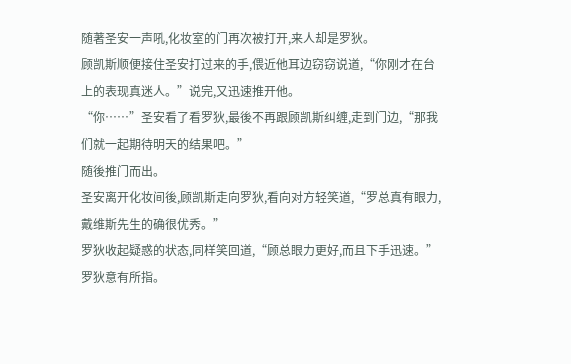随著圣安一声吼,化妆室的门再次被打开,来人却是罗狄。
顾凯斯顺便接住圣安打过来的手,偎近他耳边窃窃说道,“你刚才在台上的表现真迷人。”说完,又迅速推开他。
“你……”圣安看了看罗狄,最後不再跟顾凯斯纠缠,走到门边,“那我们就一起期待明天的结果吧。”
随後推门而出。
圣安离开化妆间後,顾凯斯走向罗狄,看向对方轻笑道,“罗总真有眼力,戴维斯先生的确很优秀。”
罗狄收起疑惑的状态,同样笑回道,“顾总眼力更好,而且下手迅速。”罗狄意有所指。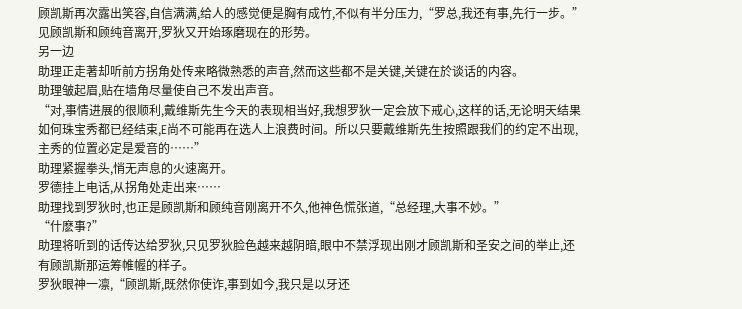顾凯斯再次露出笑容,自信满满,给人的感觉便是胸有成竹,不似有半分压力,“罗总,我还有事,先行一步。”
见顾凯斯和顾纯音离开,罗狄又开始琢磨现在的形势。
另一边
助理正走著却听前方拐角处传来略微熟悉的声音,然而这些都不是关键,关键在於谈话的内容。
助理皱起眉,贴在墙角尽量使自己不发出声音。
“对,事情进展的很顺利,戴维斯先生今天的表现相当好,我想罗狄一定会放下戒心,这样的话,无论明天结果如何珠宝秀都已经结束,E尚不可能再在选人上浪费时间。所以只要戴维斯先生按照跟我们的约定不出现,主秀的位置必定是爱音的……”
助理紧握拳头,悄无声息的火速离开。
罗德挂上电话,从拐角处走出来……
助理找到罗狄时,也正是顾凯斯和顾纯音刚离开不久,他神色慌张道,“总经理,大事不妙。”
“什麽事?”
助理将听到的话传达给罗狄,只见罗狄脸色越来越阴暗,眼中不禁浮现出刚才顾凯斯和圣安之间的举止,还有顾凯斯那运筹帷幄的样子。
罗狄眼神一凛,“顾凯斯,既然你使诈,事到如今,我只是以牙还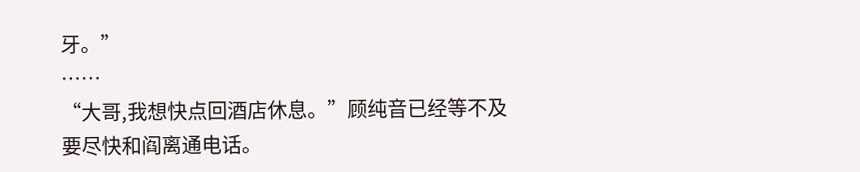牙。”
……
“大哥,我想快点回酒店休息。”顾纯音已经等不及要尽快和阎离通电话。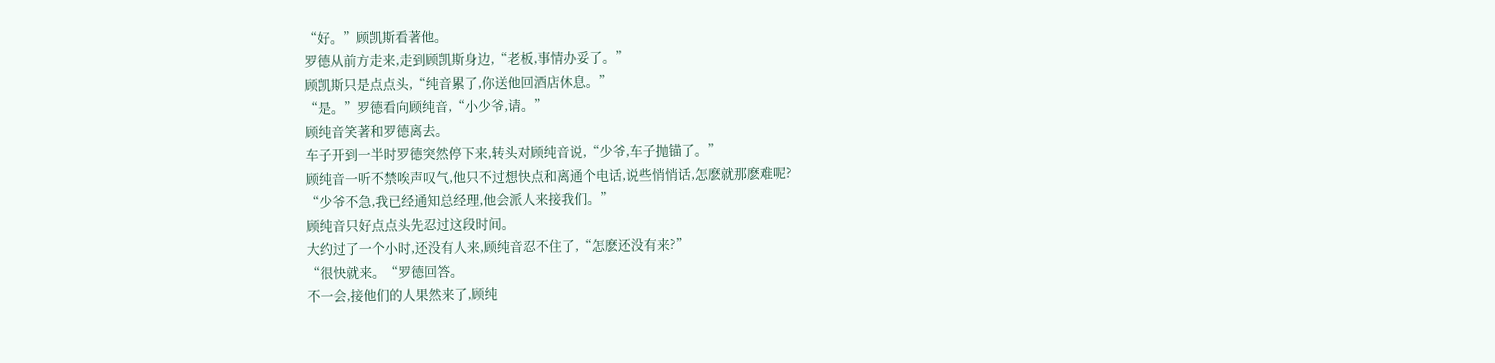“好。”顾凯斯看著他。
罗德从前方走来,走到顾凯斯身边,“老板,事情办妥了。”
顾凯斯只是点点头,“纯音累了,你送他回酒店休息。”
“是。”罗德看向顾纯音,“小少爷,请。”
顾纯音笑著和罗德离去。
车子开到一半时罗德突然停下来,转头对顾纯音说,“少爷,车子抛锚了。”
顾纯音一听不禁唉声叹气,他只不过想快点和离通个电话,说些悄悄话,怎麽就那麽难呢?
“少爷不急,我已经通知总经理,他会派人来接我们。”
顾纯音只好点点头先忍过这段时间。
大约过了一个小时,还没有人来,顾纯音忍不住了,“怎麽还没有来?”
“很快就来。“罗德回答。
不一会,接他们的人果然来了,顾纯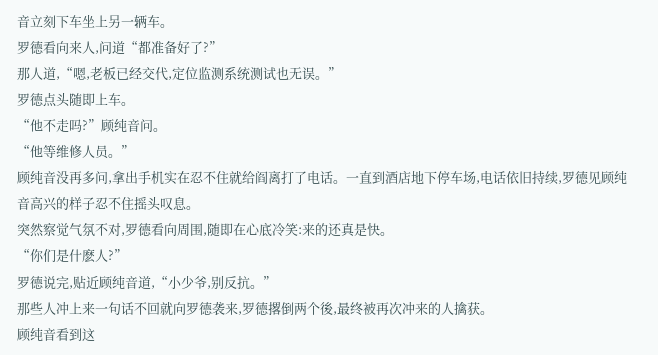音立刻下车坐上另一辆车。
罗德看向来人,问道“都准备好了?”
那人道,“嗯,老板已经交代,定位监测系统测试也无误。”
罗德点头随即上车。
“他不走吗?”顾纯音问。
“他等维修人员。”
顾纯音没再多问,拿出手机实在忍不住就给阎离打了电话。一直到酒店地下停车场,电话依旧持续,罗德见顾纯音高兴的样子忍不住摇头叹息。
突然察觉气氛不对,罗德看向周围,随即在心底冷笑:来的还真是快。
“你们是什麽人?”
罗德说完,贴近顾纯音道,“小少爷,别反抗。”
那些人冲上来一句话不回就向罗德袭来,罗德撂倒两个後,最终被再次冲来的人擒获。
顾纯音看到这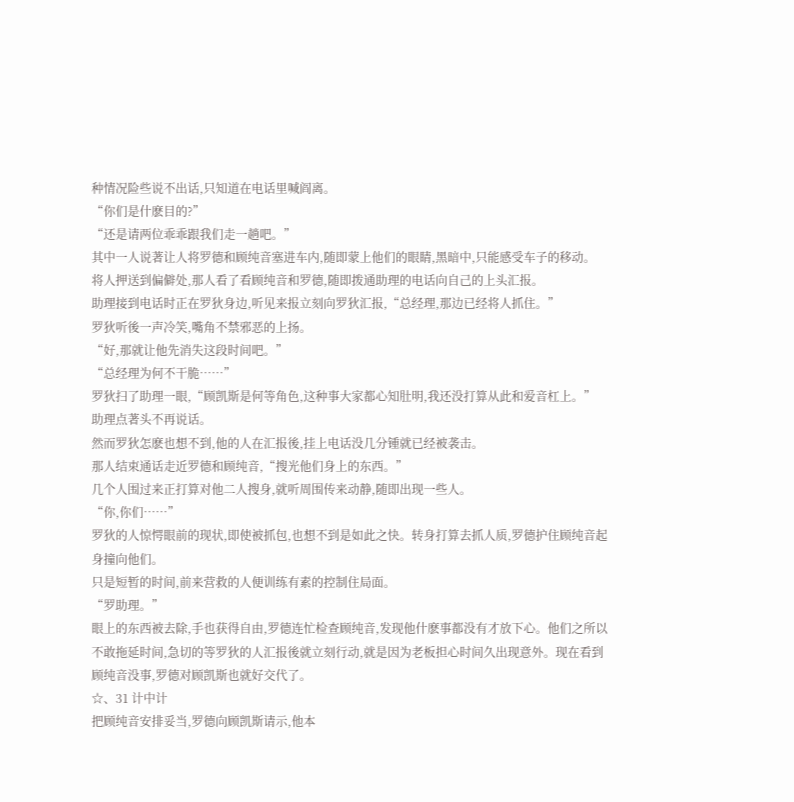种情况险些说不出话,只知道在电话里喊阎离。
“你们是什麽目的?”
“还是请两位乖乖跟我们走一趟吧。”
其中一人说著让人将罗德和顾纯音塞进车内,随即蒙上他们的眼睛,黑暗中,只能感受车子的移动。
将人押送到偏僻处,那人看了看顾纯音和罗德,随即拨通助理的电话向自己的上头汇报。
助理接到电话时正在罗狄身边,听见来报立刻向罗狄汇报,“总经理,那边已经将人抓住。”
罗狄听後一声冷笑,嘴角不禁邪恶的上扬。
“好,那就让他先消失这段时间吧。”
“总经理为何不干脆……”
罗狄扫了助理一眼,“顾凯斯是何等角色,这种事大家都心知肚明,我还没打算从此和爱音杠上。”
助理点著头不再说话。
然而罗狄怎麽也想不到,他的人在汇报後,挂上电话没几分锺就已经被袭击。
那人结束通话走近罗德和顾纯音,“搜光他们身上的东西。”
几个人围过来正打算对他二人搜身,就听周围传来动静,随即出现一些人。
“你,你们……”
罗狄的人惊愕眼前的现状,即使被抓包,也想不到是如此之快。转身打算去抓人质,罗德护住顾纯音起身撞向他们。
只是短暂的时间,前来营救的人便训练有素的控制住局面。
“罗助理。”
眼上的东西被去除,手也获得自由,罗德连忙检查顾纯音,发现他什麽事都没有才放下心。他们之所以不敢拖延时间,急切的等罗狄的人汇报後就立刻行动,就是因为老板担心时间久出现意外。现在看到顾纯音没事,罗德对顾凯斯也就好交代了。
☆、31 计中计
把顾纯音安排妥当,罗德向顾凯斯请示,他本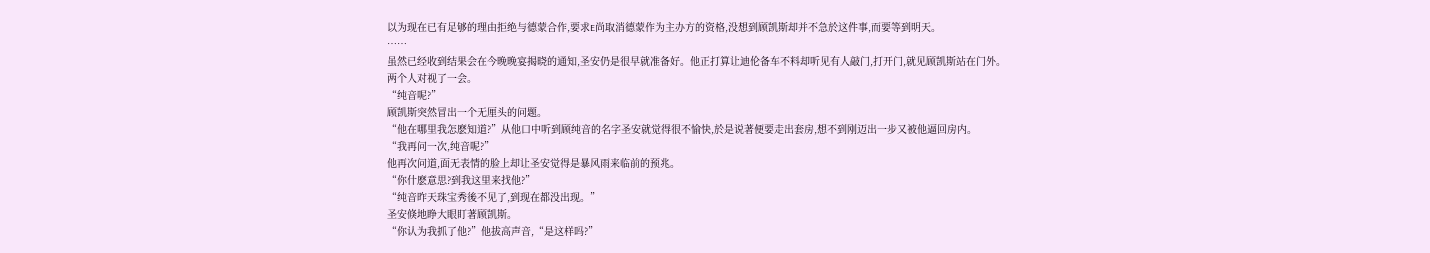以为现在已有足够的理由拒绝与德蒙合作,要求E尚取消德蒙作为主办方的资格,没想到顾凯斯却并不急於这件事,而要等到明天。
……
虽然已经收到结果会在今晚晚宴揭晓的通知,圣安仍是很早就准备好。他正打算让迪伦备车不料却听见有人敲门,打开门,就见顾凯斯站在门外。
两个人对视了一会。
“纯音呢?”
顾凯斯突然冒出一个无厘头的问题。
“他在哪里我怎麽知道?”从他口中听到顾纯音的名字圣安就觉得很不愉快,於是说著便要走出套房,想不到刚迈出一步又被他逼回房内。
“我再问一次,纯音呢?”
他再次问道,面无表情的脸上却让圣安觉得是暴风雨来临前的预兆。
“你什麽意思?到我这里来找他?”
“纯音昨天珠宝秀後不见了,到现在都没出现。”
圣安倏地睁大眼盯著顾凯斯。
“你认为我抓了他?”他拔高声音,“是这样吗?”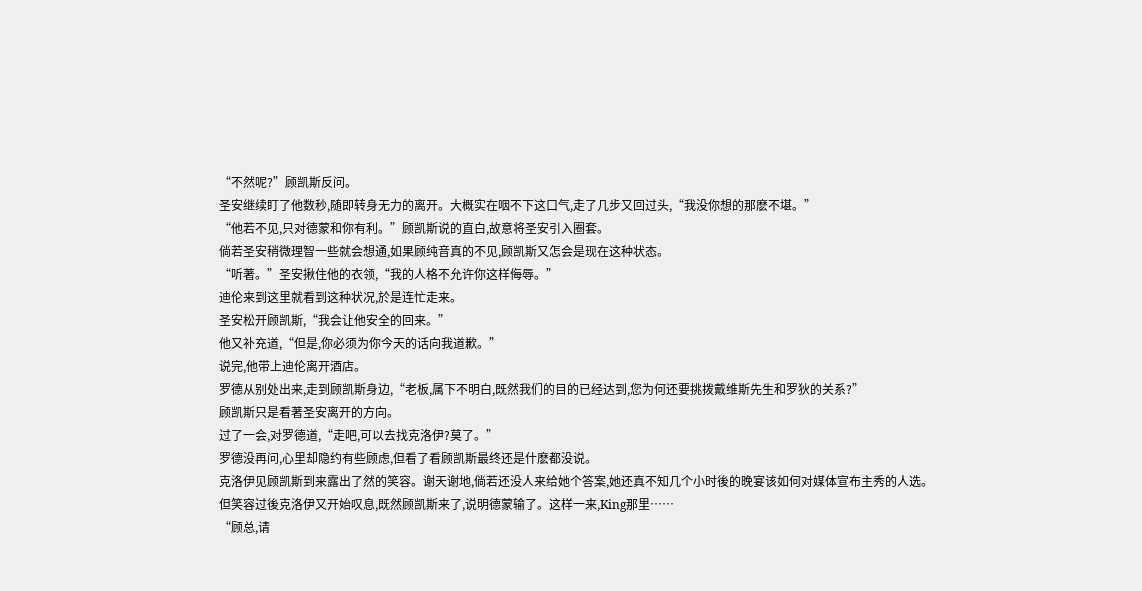“不然呢?”顾凯斯反问。
圣安继续盯了他数秒,随即转身无力的离开。大概实在咽不下这口气,走了几步又回过头,“我没你想的那麽不堪。”
“他若不见,只对德蒙和你有利。”顾凯斯说的直白,故意将圣安引入圈套。
倘若圣安稍微理智一些就会想通,如果顾纯音真的不见,顾凯斯又怎会是现在这种状态。
“听著。”圣安揪住他的衣领,“我的人格不允许你这样侮辱。”
迪伦来到这里就看到这种状况,於是连忙走来。
圣安松开顾凯斯,“我会让他安全的回来。”
他又补充道,“但是,你必须为你今天的话向我道歉。”
说完,他带上迪伦离开酒店。
罗德从别处出来,走到顾凯斯身边,“老板,属下不明白,既然我们的目的已经达到,您为何还要挑拨戴维斯先生和罗狄的关系?”
顾凯斯只是看著圣安离开的方向。
过了一会,对罗德道,“走吧,可以去找克洛伊?莫了。”
罗德没再问,心里却隐约有些顾虑,但看了看顾凯斯最终还是什麽都没说。
克洛伊见顾凯斯到来露出了然的笑容。谢天谢地,倘若还没人来给她个答案,她还真不知几个小时後的晚宴该如何对媒体宣布主秀的人选。
但笑容过後克洛伊又开始叹息,既然顾凯斯来了,说明德蒙输了。这样一来,King那里……
“顾总,请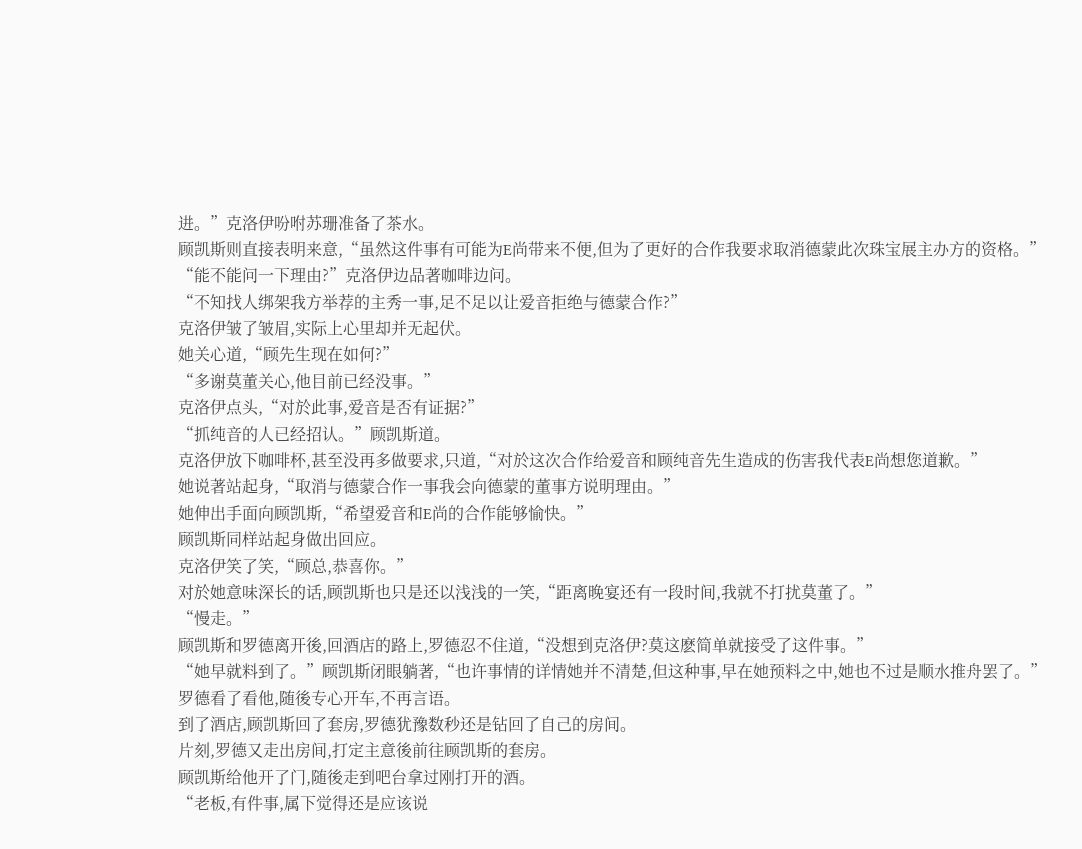进。”克洛伊吩咐苏珊准备了茶水。
顾凯斯则直接表明来意,“虽然这件事有可能为E尚带来不便,但为了更好的合作我要求取消德蒙此次珠宝展主办方的资格。”
“能不能问一下理由?”克洛伊边品著咖啡边问。
“不知找人绑架我方举荐的主秀一事,足不足以让爱音拒绝与德蒙合作?”
克洛伊皱了皱眉,实际上心里却并无起伏。
她关心道,“顾先生现在如何?”
“多谢莫董关心,他目前已经没事。”
克洛伊点头,“对於此事,爱音是否有证据?”
“抓纯音的人已经招认。”顾凯斯道。
克洛伊放下咖啡杯,甚至没再多做要求,只道,“对於这次合作给爱音和顾纯音先生造成的伤害我代表E尚想您道歉。”
她说著站起身,“取消与德蒙合作一事我会向德蒙的董事方说明理由。”
她伸出手面向顾凯斯,“希望爱音和E尚的合作能够愉快。”
顾凯斯同样站起身做出回应。
克洛伊笑了笑,“顾总,恭喜你。”
对於她意味深长的话,顾凯斯也只是还以浅浅的一笑,“距离晚宴还有一段时间,我就不打扰莫董了。”
“慢走。”
顾凯斯和罗德离开後,回酒店的路上,罗德忍不住道,“没想到克洛伊?莫这麽简单就接受了这件事。”
“她早就料到了。”顾凯斯闭眼躺著,“也许事情的详情她并不清楚,但这种事,早在她预料之中,她也不过是顺水推舟罢了。”
罗德看了看他,随後专心开车,不再言语。
到了酒店,顾凯斯回了套房,罗德犹豫数秒还是钻回了自己的房间。
片刻,罗德又走出房间,打定主意後前往顾凯斯的套房。
顾凯斯给他开了门,随後走到吧台拿过刚打开的酒。
“老板,有件事,属下觉得还是应该说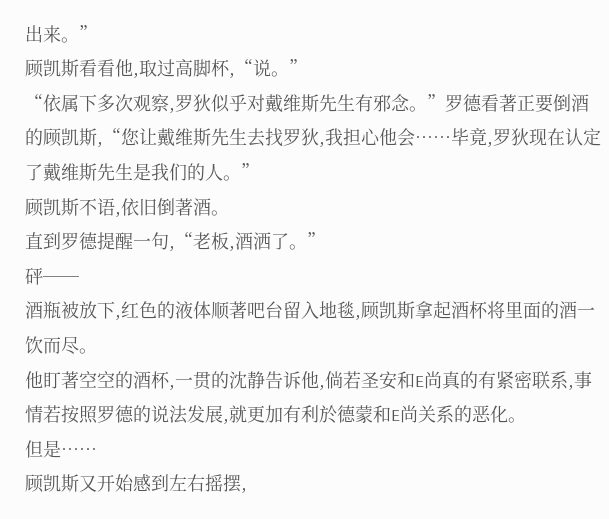出来。”
顾凯斯看看他,取过高脚杯,“说。”
“依属下多次观察,罗狄似乎对戴维斯先生有邪念。”罗德看著正要倒酒的顾凯斯,“您让戴维斯先生去找罗狄,我担心他会……毕竟,罗狄现在认定了戴维斯先生是我们的人。”
顾凯斯不语,依旧倒著酒。
直到罗德提醒一句,“老板,酒洒了。”
砰──
酒瓶被放下,红色的液体顺著吧台留入地毯,顾凯斯拿起酒杯将里面的酒一饮而尽。
他盯著空空的酒杯,一贯的沈静告诉他,倘若圣安和E尚真的有紧密联系,事情若按照罗德的说法发展,就更加有利於德蒙和E尚关系的恶化。
但是……
顾凯斯又开始感到左右摇摆,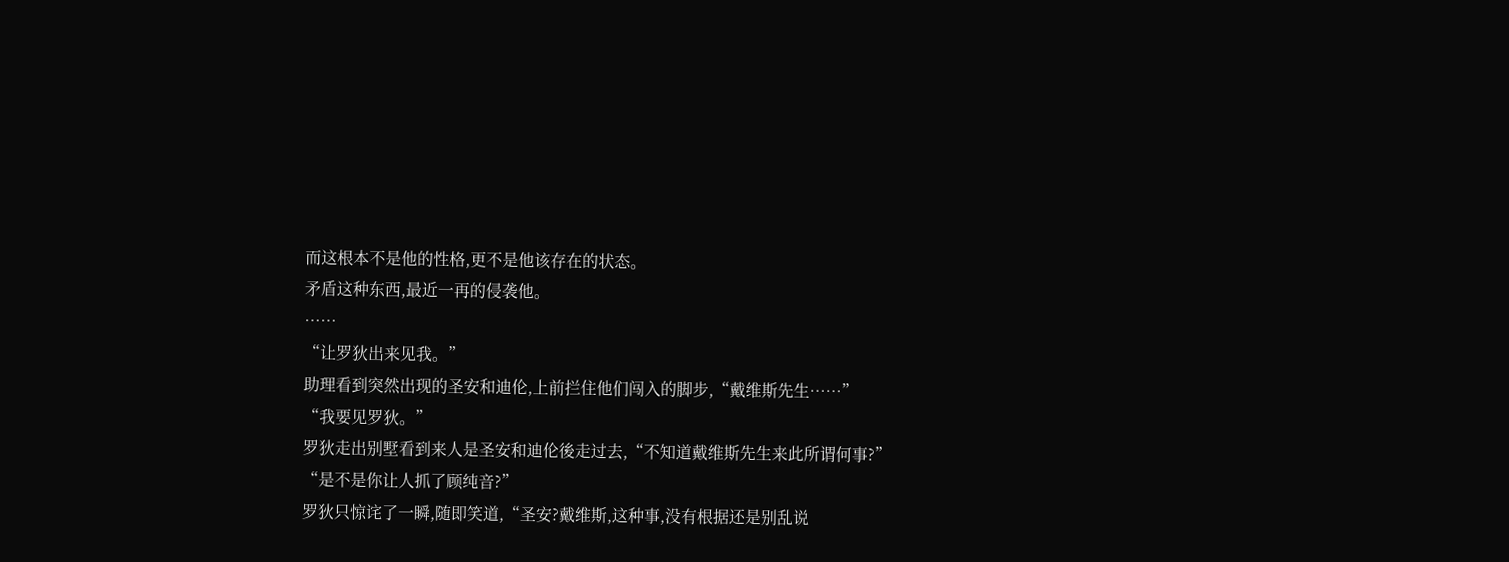而这根本不是他的性格,更不是他该存在的状态。
矛盾这种东西,最近一再的侵袭他。
……
“让罗狄出来见我。”
助理看到突然出现的圣安和迪伦,上前拦住他们闯入的脚步,“戴维斯先生……”
“我要见罗狄。”
罗狄走出别墅看到来人是圣安和迪伦後走过去,“不知道戴维斯先生来此所谓何事?”
“是不是你让人抓了顾纯音?”
罗狄只惊诧了一瞬,随即笑道,“圣安?戴维斯,这种事,没有根据还是别乱说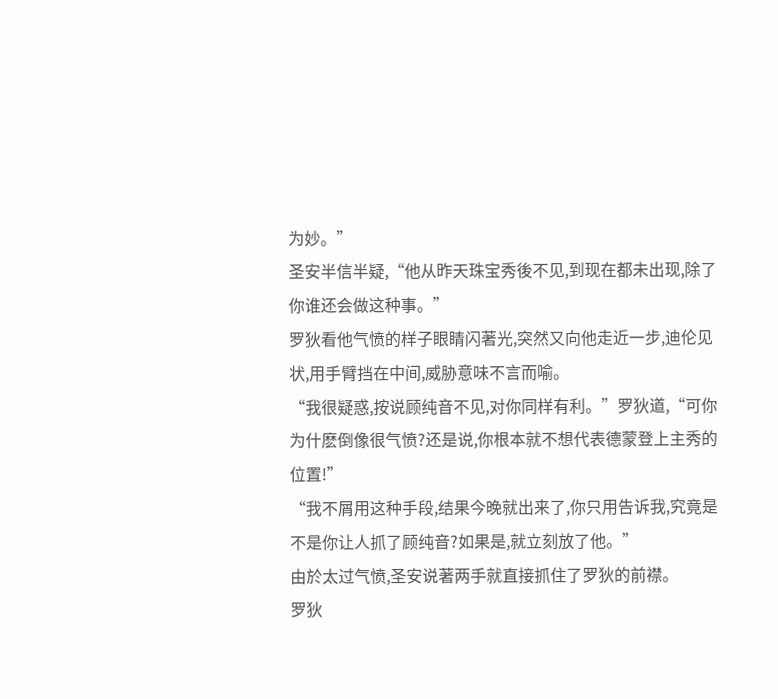为妙。”
圣安半信半疑,“他从昨天珠宝秀後不见,到现在都未出现,除了你谁还会做这种事。”
罗狄看他气愤的样子眼睛闪著光,突然又向他走近一步,迪伦见状,用手臂挡在中间,威胁意味不言而喻。
“我很疑惑,按说顾纯音不见,对你同样有利。”罗狄道,“可你为什麽倒像很气愤?还是说,你根本就不想代表德蒙登上主秀的位置!”
“我不屑用这种手段,结果今晚就出来了,你只用告诉我,究竟是不是你让人抓了顾纯音?如果是,就立刻放了他。”
由於太过气愤,圣安说著两手就直接抓住了罗狄的前襟。
罗狄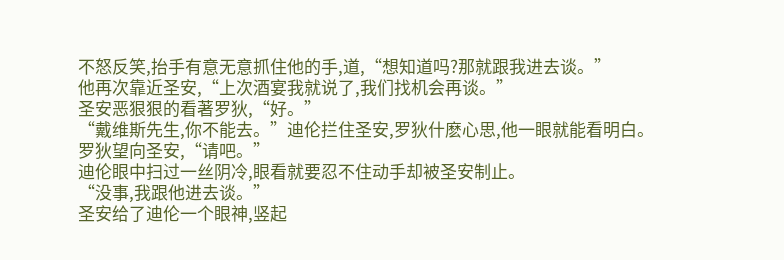不怒反笑,抬手有意无意抓住他的手,道,“想知道吗?那就跟我进去谈。”
他再次靠近圣安,“上次酒宴我就说了,我们找机会再谈。”
圣安恶狠狠的看著罗狄,“好。”
“戴维斯先生,你不能去。”迪伦拦住圣安,罗狄什麽心思,他一眼就能看明白。
罗狄望向圣安,“请吧。”
迪伦眼中扫过一丝阴冷,眼看就要忍不住动手却被圣安制止。
“没事,我跟他进去谈。”
圣安给了迪伦一个眼神,竖起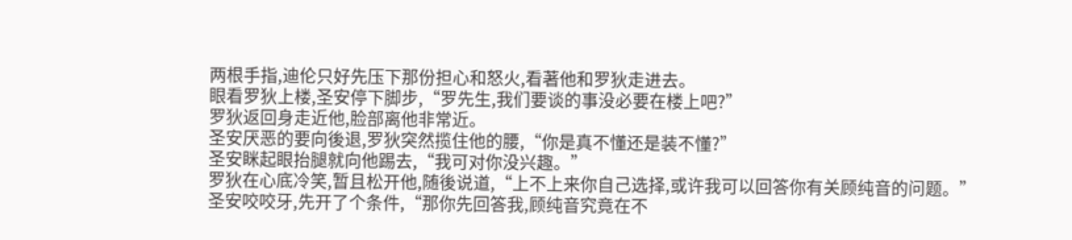两根手指,迪伦只好先压下那份担心和怒火,看著他和罗狄走进去。
眼看罗狄上楼,圣安停下脚步,“罗先生,我们要谈的事没必要在楼上吧?”
罗狄返回身走近他,脸部离他非常近。
圣安厌恶的要向後退,罗狄突然揽住他的腰,“你是真不懂还是装不懂?”
圣安眯起眼抬腿就向他踢去,“我可对你没兴趣。”
罗狄在心底冷笑,暂且松开他,随後说道,“上不上来你自己选择,或许我可以回答你有关顾纯音的问题。”
圣安咬咬牙,先开了个条件,“那你先回答我,顾纯音究竟在不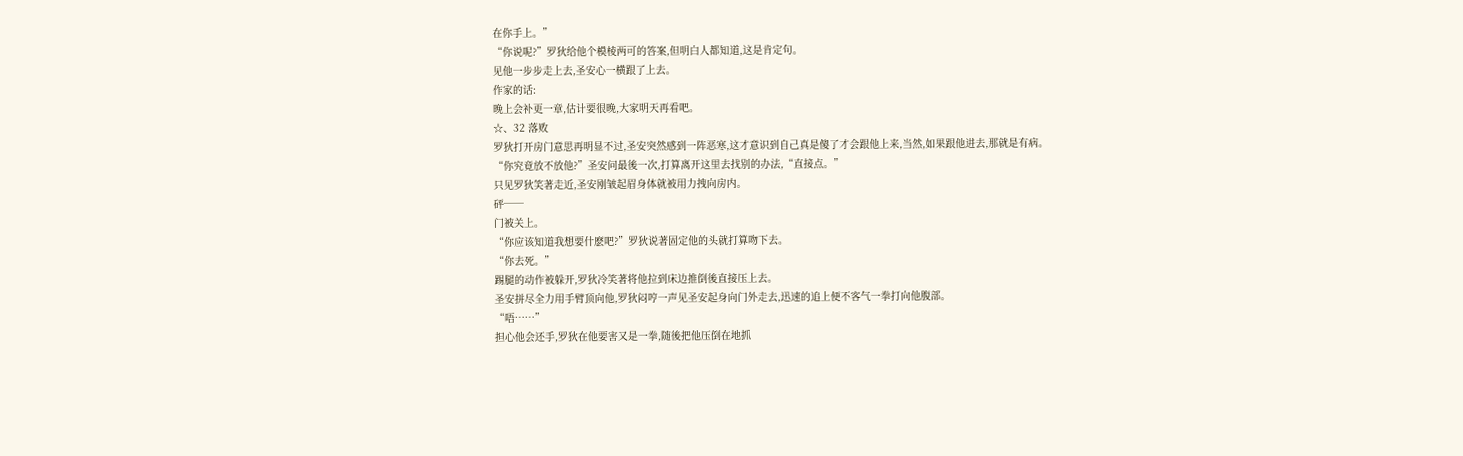在你手上。”
“你说呢?”罗狄给他个模棱两可的答案,但明白人都知道,这是肯定句。
见他一步步走上去,圣安心一横跟了上去。
作家的话:
晚上会补更一章,估计要很晚,大家明天再看吧。
☆、32 落败
罗狄打开房门意思再明显不过,圣安突然感到一阵恶寒,这才意识到自己真是傻了才会跟他上来,当然,如果跟他进去,那就是有病。
“你究竟放不放他?”圣安问最後一次,打算离开这里去找别的办法,“直接点。”
只见罗狄笑著走近,圣安刚皱起眉身体就被用力拽向房内。
砰──
门被关上。
“你应该知道我想要什麽吧?”罗狄说著固定他的头就打算吻下去。
“你去死。”
踢腿的动作被躲开,罗狄冷笑著将他拉到床边推倒後直接压上去。
圣安拼尽全力用手臂顶向他,罗狄闷哼一声见圣安起身向门外走去,迅速的追上便不客气一拳打向他腹部。
“唔……”
担心他会还手,罗狄在他要害又是一拳,随後把他压倒在地抓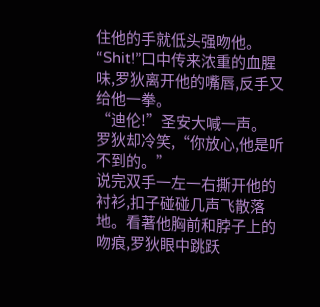住他的手就低头强吻他。
“Shit!”口中传来浓重的血腥味,罗狄离开他的嘴唇,反手又给他一拳。
“迪伦!”圣安大喊一声。
罗狄却冷笑,“你放心,他是听不到的。”
说完双手一左一右撕开他的衬衫,扣子碰碰几声飞散落地。看著他胸前和脖子上的吻痕,罗狄眼中跳跃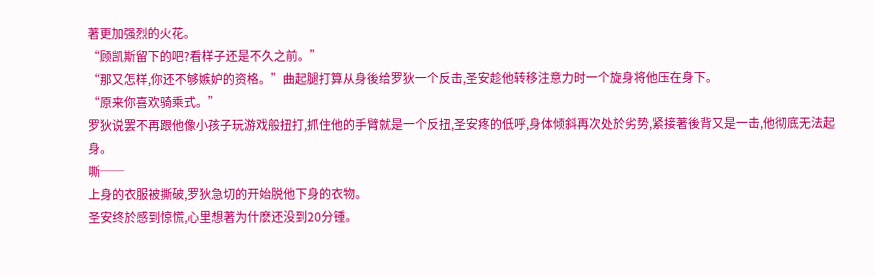著更加强烈的火花。
“顾凯斯留下的吧?看样子还是不久之前。”
“那又怎样,你还不够嫉妒的资格。”曲起腿打算从身後给罗狄一个反击,圣安趁他转移注意力时一个旋身将他压在身下。
“原来你喜欢骑乘式。”
罗狄说罢不再跟他像小孩子玩游戏般扭打,抓住他的手臂就是一个反扭,圣安疼的低呼,身体倾斜再次处於劣势,紧接著後背又是一击,他彻底无法起身。
嘶──
上身的衣服被撕破,罗狄急切的开始脱他下身的衣物。
圣安终於感到惊慌,心里想著为什麽还没到20分锺。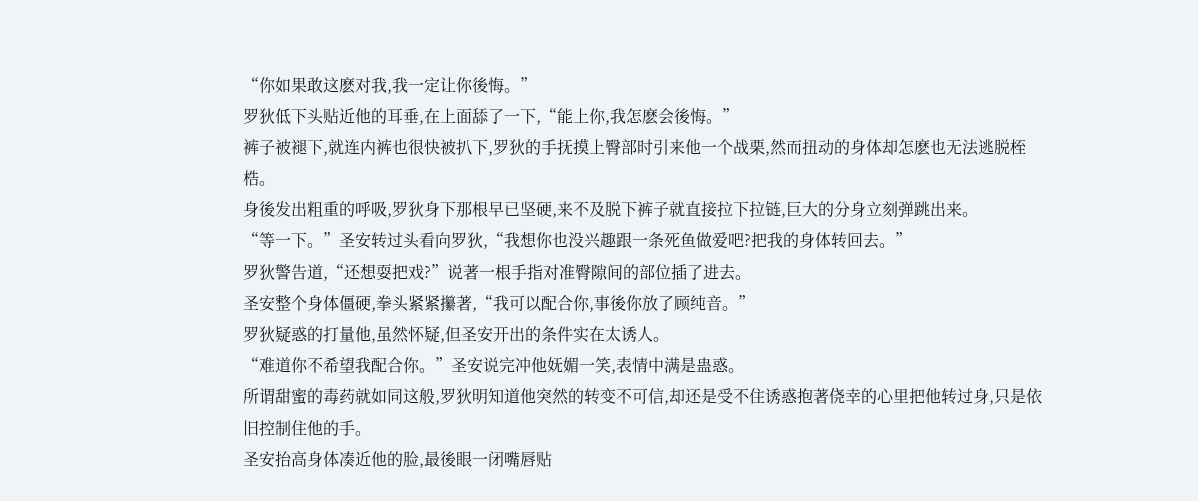“你如果敢这麽对我,我一定让你後悔。”
罗狄低下头贴近他的耳垂,在上面舔了一下,“能上你,我怎麽会後悔。”
裤子被褪下,就连内裤也很快被扒下,罗狄的手抚摸上臀部时引来他一个战栗,然而扭动的身体却怎麽也无法逃脱桎梏。
身後发出粗重的呼吸,罗狄身下那根早已坚硬,来不及脱下裤子就直接拉下拉链,巨大的分身立刻弹跳出来。
“等一下。”圣安转过头看向罗狄,“我想你也没兴趣跟一条死鱼做爱吧?把我的身体转回去。”
罗狄警告道,“还想耍把戏?”说著一根手指对准臀隙间的部位插了进去。
圣安整个身体僵硬,拳头紧紧攥著,“我可以配合你,事後你放了顾纯音。”
罗狄疑惑的打量他,虽然怀疑,但圣安开出的条件实在太诱人。
“难道你不希望我配合你。”圣安说完冲他妩媚一笑,表情中满是蛊惑。
所谓甜蜜的毒药就如同这般,罗狄明知道他突然的转变不可信,却还是受不住诱惑抱著侥幸的心里把他转过身,只是依旧控制住他的手。
圣安抬高身体凑近他的脸,最後眼一闭嘴唇贴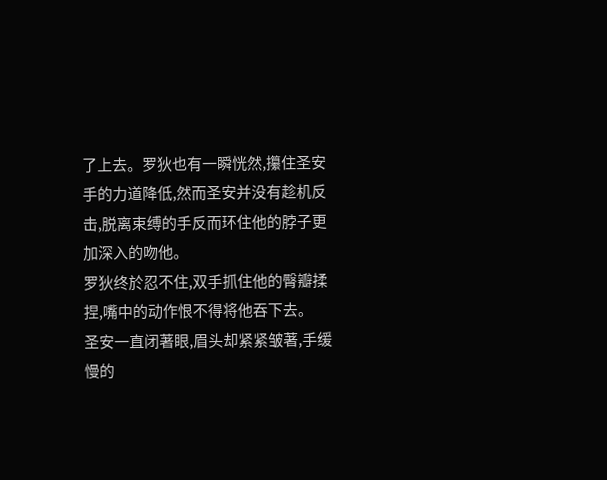了上去。罗狄也有一瞬恍然,攥住圣安手的力道降低,然而圣安并没有趁机反击,脱离束缚的手反而环住他的脖子更加深入的吻他。
罗狄终於忍不住,双手抓住他的臀瓣揉捏,嘴中的动作恨不得将他吞下去。
圣安一直闭著眼,眉头却紧紧皱著,手缓慢的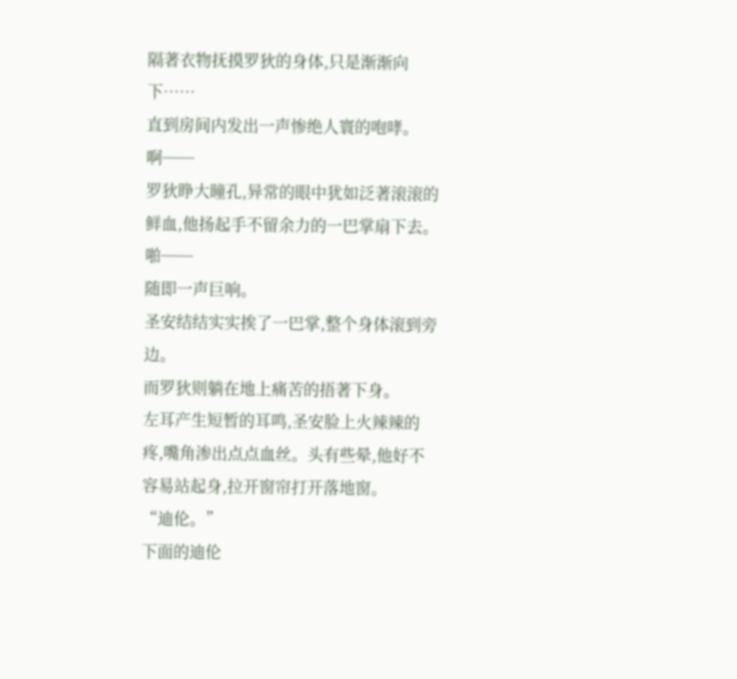隔著衣物抚摸罗狄的身体,只是渐渐向下……
直到房间内发出一声惨绝人寰的咆哮。
啊──
罗狄睁大瞳孔,异常的眼中犹如泛著滚滚的鲜血,他扬起手不留余力的一巴掌扇下去。
啪──
随即一声巨响。
圣安结结实实挨了一巴掌,整个身体滚到旁边。
而罗狄则躺在地上痛苦的捂著下身。
左耳产生短暂的耳鸣,圣安脸上火辣辣的疼,嘴角渗出点点血丝。头有些晕,他好不容易站起身,拉开窗帘打开落地窗。
“迪伦。”
下面的迪伦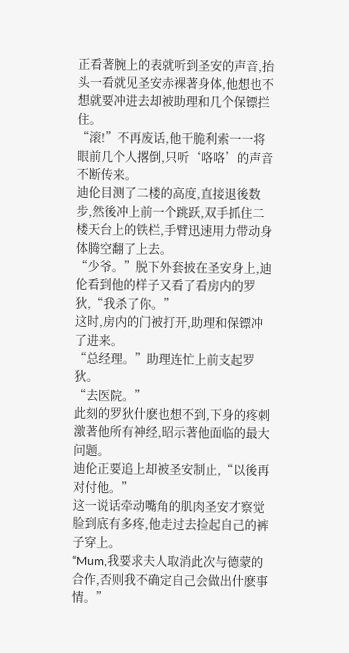正看著腕上的表就听到圣安的声音,抬头一看就见圣安赤裸著身体,他想也不想就要冲进去却被助理和几个保镖拦住。
“滚!”不再废话,他干脆利索一一将眼前几个人撂倒,只听‘咯咯’的声音不断传来。
迪伦目测了二楼的高度,直接退後数步,然後冲上前一个跳跃,双手抓住二楼天台上的铁栏,手臂迅速用力带动身体腾空翻了上去。
“少爷。”脱下外套披在圣安身上,迪伦看到他的样子又看了看房内的罗狄,“我杀了你。”
这时,房内的门被打开,助理和保镖冲了进来。
“总经理。”助理连忙上前支起罗狄。
“去医院。”
此刻的罗狄什麽也想不到,下身的疼刺激著他所有神经,昭示著他面临的最大问题。
迪伦正要追上却被圣安制止,“以後再对付他。”
这一说话牵动嘴角的肌肉圣安才察觉脸到底有多疼,他走过去捡起自己的裤子穿上。
“Mum,我要求夫人取消此次与德蒙的合作,否则我不确定自己会做出什麽事情。”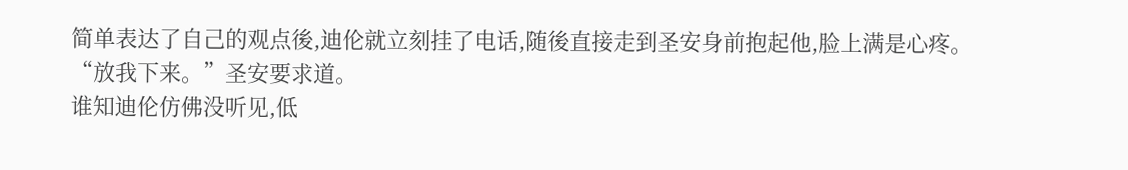简单表达了自己的观点後,迪伦就立刻挂了电话,随後直接走到圣安身前抱起他,脸上满是心疼。
“放我下来。”圣安要求道。
谁知迪伦仿佛没听见,低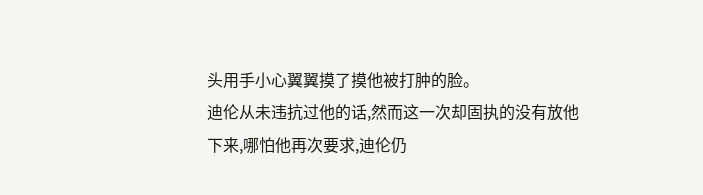头用手小心翼翼摸了摸他被打肿的脸。
迪伦从未违抗过他的话,然而这一次却固执的没有放他下来,哪怕他再次要求,迪伦仍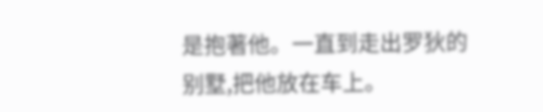是抱著他。一直到走出罗狄的别墅,把他放在车上。